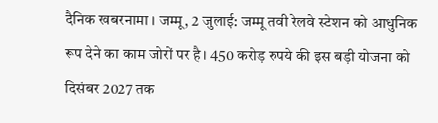दैनिक खबरनामा । जम्मू, 2 जुलाई: जम्मू तवी रेलवे स्टेशन को आधुनिक रूप देने का काम जोरों पर है। 450 करोड़ रुपये की इस बड़ी योजना को दिसंबर 2027 तक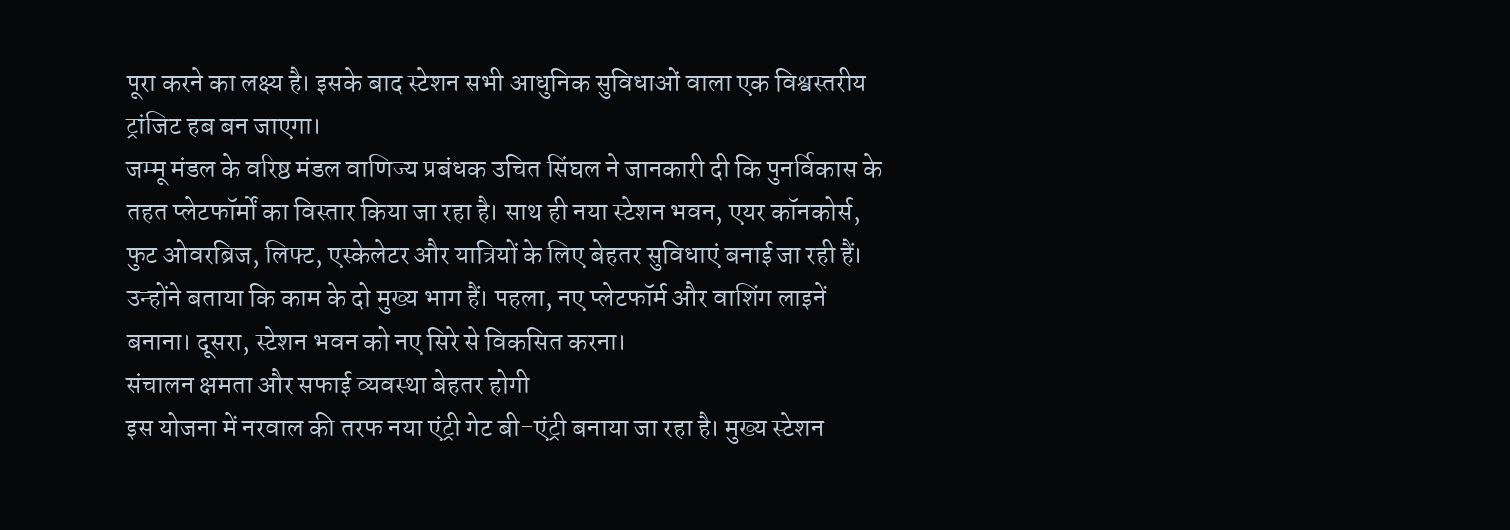पूरा करने का लक्ष्य है। इसके बाद स्टेशन सभी आधुनिक सुविधाओं वाला एक विश्वस्तरीय ट्रांजिट हब बन जाएगा।
जम्मू मंडल के वरिष्ठ मंडल वाणिज्य प्रबंधक उचित सिंघल ने जानकारी दी कि पुनर्विकास के तहत प्लेटफॉर्मों का विस्तार किया जा रहा है। साथ ही नया स्टेशन भवन, एयर कॉनकोर्स, फुट ओवरब्रिज, लिफ्ट, एस्केलेटर और यात्रियों के लिए बेहतर सुविधाएं बनाई जा रही हैं। उन्होंने बताया कि काम के दो मुख्य भाग हैं। पहला, नए प्लेटफॉर्म और वाशिंग लाइनें बनाना। दूसरा, स्टेशन भवन को नए सिरे से विकसित करना।
संचालन क्षमता और सफाई व्यवस्था बेहतर होगी
इस योजना में नरवाल की तरफ नया एंट्री गेट बी-एंट्री बनाया जा रहा है। मुख्य स्टेशन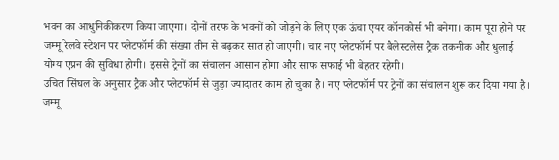भवन का आधुनिकीकरण किया जाएगा। दोनों तरफ के भवनों को जोड़ने के लिए एक ऊंचा एयर कॉनकोर्स भी बनेगा। काम पूरा होने पर जम्मू रेलवे स्टेशन पर प्लेटफॉर्म की संख्या तीन से बढ़कर सात हो जाएगी। चार नए प्लेटफॉर्म पर बैलेस्टलेस ट्रैक तकनीक और धुलाई योग्य एप्रन की सुविधा होगी। इससे ट्रेनों का संचालन आसान होगा और साफ सफाई भी बेहतर रहेगी।
उचित सिंघल के अनुसार ट्रैक और प्लेटफॉर्म से जुड़ा ज्यादातर काम हो चुका है। नए प्लेटफॉर्म पर ट्रेनों का संचालन शुरू कर दिया गया है। जम्मू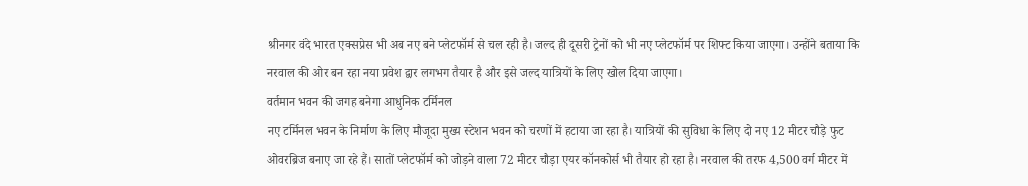श्रीनगर वंदे भारत एक्सप्रेस भी अब नए बने प्लेटफॉर्म से चल रही है। जल्द ही दूसरी ट्रेनों को भी नए प्लेटफॉर्म पर शिफ्ट किया जाएगा। उन्होंने बताया कि नरवाल की ओर बन रहा नया प्रवेश द्वार लगभग तैयार है और इसे जल्द यात्रियों के लिए खोल दिया जाएगा।
वर्तमान भवन की जगह बनेगा आधुनिक टर्मिनल
नए टर्मिनल भवन के निर्माण के लिए मौजूदा मुख्य स्टेशन भवन को चरणों में हटाया जा रहा है। यात्रियों की सुविधा के लिए दो नए 12 मीटर चौड़े फुट ओवरब्रिज बनाए जा रहे हैं। सातों प्लेटफॉर्म को जोड़ने वाला 72 मीटर चौड़ा एयर कॉनकोर्स भी तैयार हो रहा है। नरवाल की तरफ 4,500 वर्ग मीटर में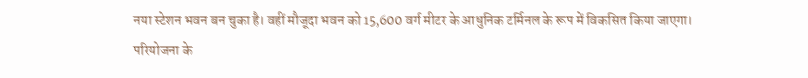नया स्टेशन भवन बन चुका है। वहीं मौजूदा भवन को 15,600 वर्ग मीटर के आधुनिक टर्मिनल के रूप में विकसित किया जाएगा।
परियोजना के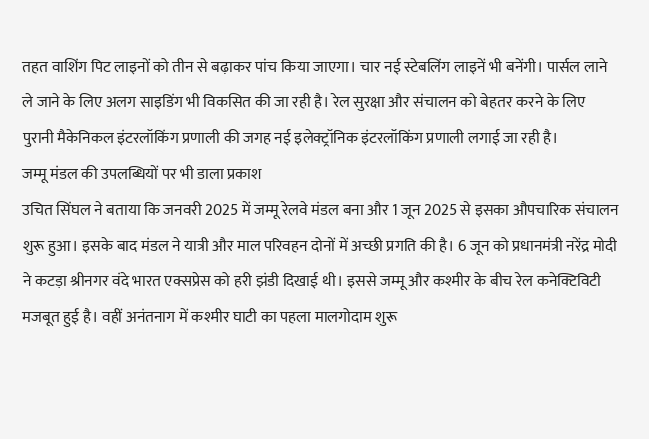तहत वाशिंग पिट लाइनों को तीन से बढ़ाकर पांच किया जाएगा। चार नई स्टेबलिंग लाइनें भी बनेंगी। पार्सल लाने ले जाने के लिए अलग साइडिंग भी विकसित की जा रही है। रेल सुरक्षा और संचालन को बेहतर करने के लिए पुरानी मैकेनिकल इंटरलॉकिंग प्रणाली की जगह नई इलेक्ट्रॉनिक इंटरलॉकिंग प्रणाली लगाई जा रही है।
जम्मू मंडल की उपलब्धियों पर भी डाला प्रकाश
उचित सिंघल ने बताया कि जनवरी 2025 में जम्मू रेलवे मंडल बना और 1 जून 2025 से इसका औपचारिक संचालन शुरू हुआ। इसके बाद मंडल ने यात्री और माल परिवहन दोनों में अच्छी प्रगति की है। 6 जून को प्रधानमंत्री नरेंद्र मोदी ने कटड़ा श्रीनगर वंदे भारत एक्सप्रेस को हरी झंडी दिखाई थी। इससे जम्मू और कश्मीर के बीच रेल कनेक्टिविटी मजबूत हुई है। वहीं अनंतनाग में कश्मीर घाटी का पहला मालगोदाम शुरू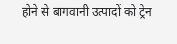होने से बागवानी उत्पादों को ट्रेन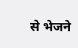से भेजने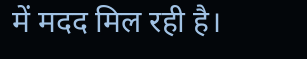में मदद मिल रही है।